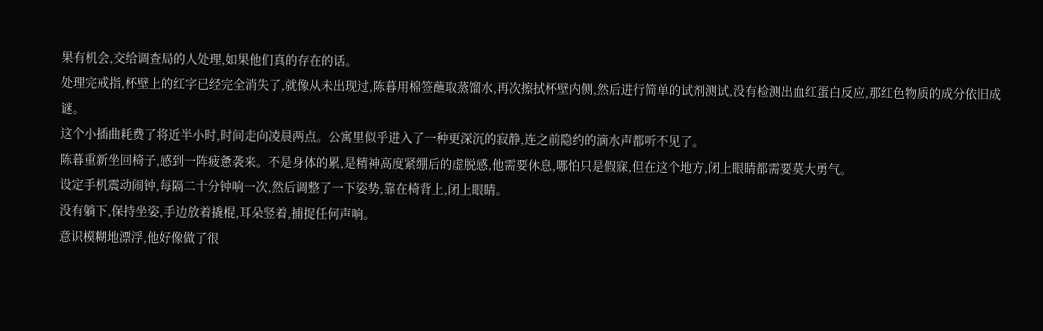果有机会,交给调查局的人处理,如果他们真的存在的话。
处理完戒指,杯壁上的红字已经完全消失了,就像从未出现过,陈暮用棉签蘸取蒸馏水,再次擦拭杯壁内侧,然后进行简单的试剂测试,没有检测出血红蛋白反应,那红色物质的成分依旧成谜。
这个小插曲耗费了将近半小时,时间走向凌晨两点。公寓里似乎进入了一种更深沉的寂静,连之前隐约的滴水声都听不见了。
陈暮重新坐回椅子,感到一阵疲惫袭来。不是身体的累,是精神高度紧绷后的虚脱感,他需要休息,哪怕只是假寐,但在这个地方,闭上眼睛都需要莫大勇气。
设定手机震动闹钟,每隔二十分钟响一次,然后调整了一下姿势,靠在椅背上,闭上眼睛。
没有躺下,保持坐姿,手边放着撬棍,耳朵竖着,捕捉任何声响。
意识模糊地漂浮,他好像做了很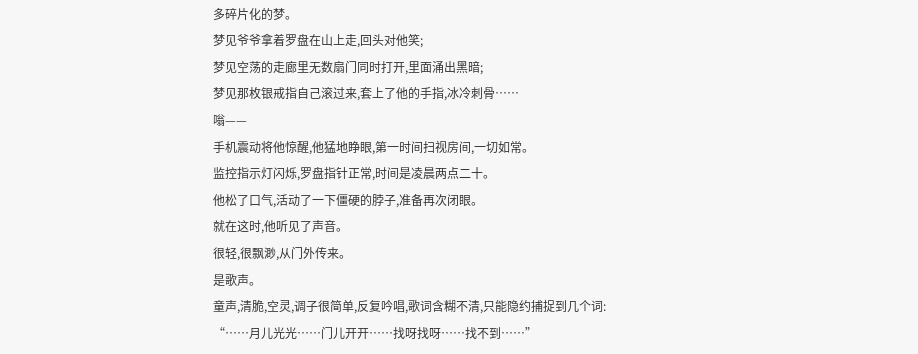多碎片化的梦。
梦见爷爷拿着罗盘在山上走,回头对他笑;
梦见空荡的走廊里无数扇门同时打开,里面涌出黑暗;
梦见那枚银戒指自己滚过来,套上了他的手指,冰冷刺骨……
嗡——
手机震动将他惊醒,他猛地睁眼,第一时间扫视房间,一切如常。
监控指示灯闪烁,罗盘指针正常,时间是凌晨两点二十。
他松了口气,活动了一下僵硬的脖子,准备再次闭眼。
就在这时,他听见了声音。
很轻,很飘渺,从门外传来。
是歌声。
童声,清脆,空灵,调子很简单,反复吟唱,歌词含糊不清,只能隐约捕捉到几个词:
“……月儿光光……门儿开开……找呀找呀……找不到……”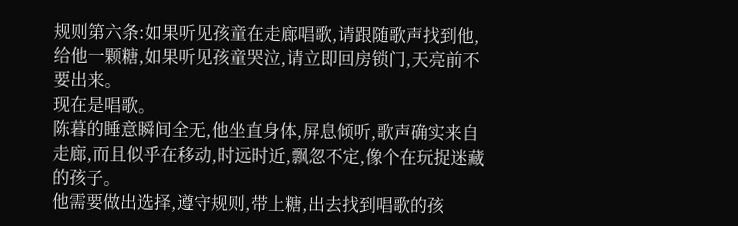规则第六条:如果听见孩童在走廊唱歌,请跟随歌声找到他,给他一颗糖,如果听见孩童哭泣,请立即回房锁门,天亮前不要出来。
现在是唱歌。
陈暮的睡意瞬间全无,他坐直身体,屏息倾听,歌声确实来自走廊,而且似乎在移动,时远时近,飘忽不定,像个在玩捉迷藏的孩子。
他需要做出选择,遵守规则,带上糖,出去找到唱歌的孩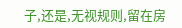子,还是,无视规则,留在房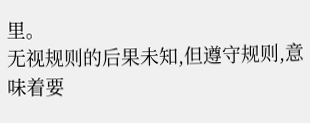里。
无视规则的后果未知,但遵守规则,意味着要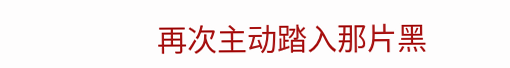再次主动踏入那片黑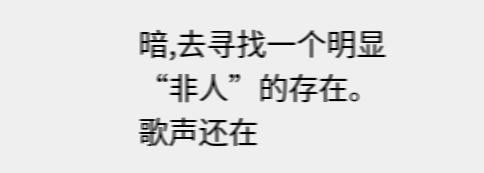暗,去寻找一个明显“非人”的存在。
歌声还在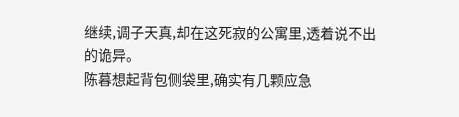继续,调子天真,却在这死寂的公寓里,透着说不出的诡异。
陈暮想起背包侧袋里,确实有几颗应急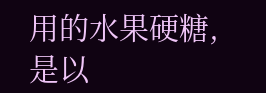用的水果硬糖,是以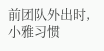前团队外出时,小雅习惯